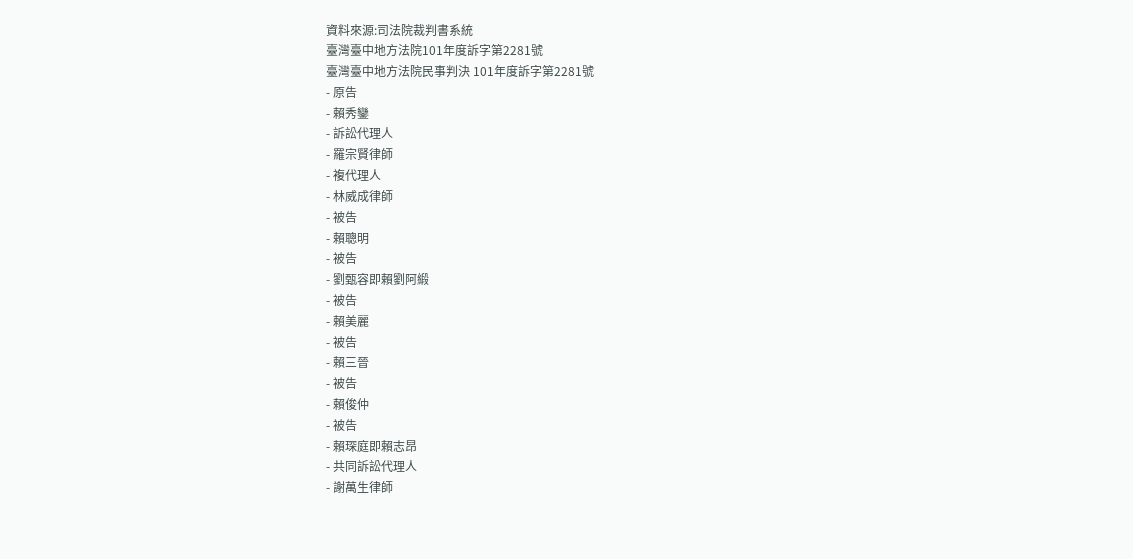資料來源:司法院裁判書系統
臺灣臺中地方法院101年度訴字第2281號
臺灣臺中地方法院民事判決 101年度訴字第2281號
- 原告
- 賴秀鑾
- 訴訟代理人
- 羅宗賢律師
- 複代理人
- 林威成律師
- 被告
- 賴聰明
- 被告
- 劉甄容即賴劉阿緞
- 被告
- 賴美麗
- 被告
- 賴三晉
- 被告
- 賴俊仲
- 被告
- 賴琛庭即賴志昂
- 共同訴訟代理人
- 謝萬生律師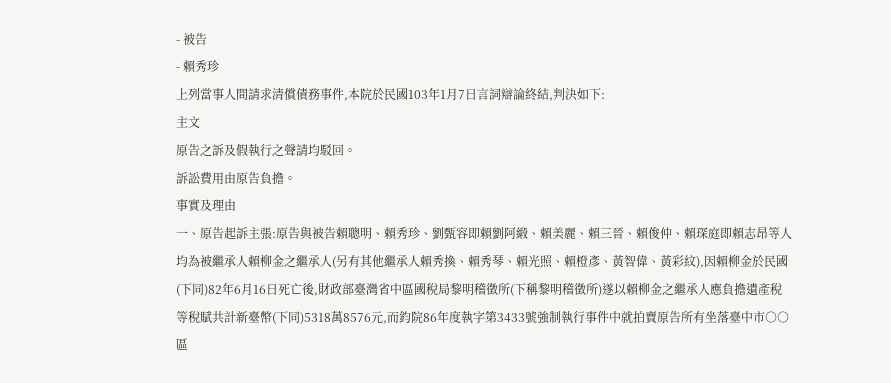- 被告
- 賴秀珍
上列當事人間請求清償債務事件,本院於民國103年1月7日言詞辯論終結,判決如下:
主文
原告之訴及假執行之聲請均駁回。
訴訟費用由原告負擔。
事實及理由
一、原告起訴主張:原告與被告賴聰明、賴秀珍、劉甄容即賴劉阿緞、賴美麗、賴三晉、賴俊仲、賴琛庭即賴志昂等人均為被繼承人賴柳金之繼承人(另有其他繼承人賴秀換、賴秀琴、賴光照、賴橙彥、黃智偉、黃彩紋),因賴柳金於民國(下同)82年6月16日死亡後,財政部臺灣省中區國稅局黎明稽徵所(下稱黎明稽徵所)遂以賴柳金之繼承人應負擔遺產稅等稅賦共計新臺幣(下同)5318萬8576元,而鈞院86年度執字第3433號強制執行事件中就拍賣原告所有坐落臺中市○○區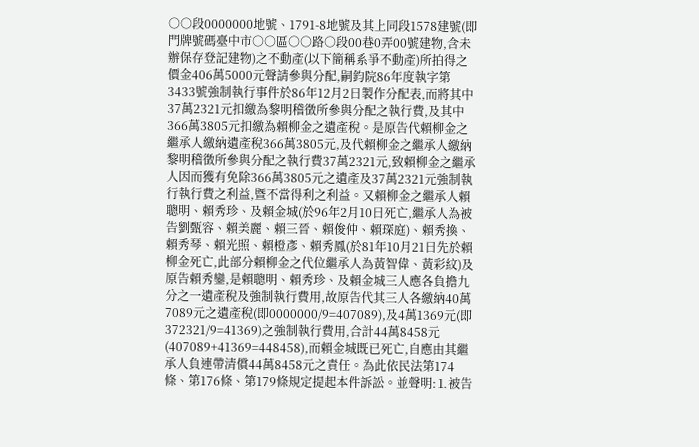○○段0000000地號、1791-8地號及其上同段1578建號(即門牌號碼臺中市○○區○○路○段00巷0弄00號建物,含未辦保存登記建物)之不動產(以下簡稱系爭不動產)所拍得之價金406萬5000元聲請參與分配,嗣鈞院86年度執字第3433號強制執行事件於86年12月2日製作分配表,而將其中37萬2321元扣繳為黎明稽徵所參與分配之執行費,及其中366萬3805元扣繳為賴柳金之遺產稅。是原告代賴柳金之繼承人繳納遺產稅366萬3805元,及代賴柳金之繼承人繳納黎明稽徵所參與分配之執行費37萬2321元,致賴柳金之繼承人因而獲有免除366萬3805元之遺產及37萬2321元強制執行執行費之利益,暨不當得利之利益。又賴柳金之繼承人賴聰明、賴秀珍、及賴金城(於96年2月10日死亡,繼承人為被告劉甄容、賴美麗、賴三晉、賴俊仲、賴琛庭)、賴秀換、賴秀琴、賴光照、賴橙彥、賴秀鳳(於81年10月21日先於賴柳金死亡,此部分賴柳金之代位繼承人為黃智偉、黃彩紋)及原告賴秀鑾,是賴聰明、賴秀珍、及賴金城三人應各負擔九分之一遺產稅及強制執行費用,故原告代其三人各繳納40萬7089元之遺產稅(即0000000/9=407089),及4萬1369元(即372321/9=41369)之強制執行費用,合計44萬8458元(407089+41369=448458),而賴金城既已死亡,自應由其繼承人負連帶清償44萬8458元之責任。為此依民法第174條、第176條、第179條規定提起本件訴訟。並聲明:⒈被告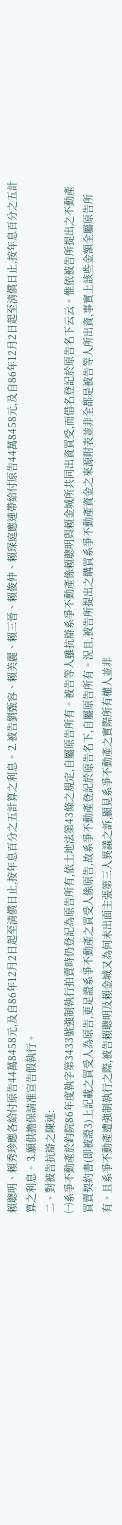賴聰明、賴秀珍應各給付原告44萬8458元,及自86年12月2日起至清償日止,按年息百分之五計算之利息。⒉被告劉甄容、賴美麗、賴三晉、賴俊仲、賴琛庭應連帶給付原告44萬8458元,及自86年12月2日起至清償日止,按年息百分之五計算之利息。⒊願供擔保請准宣告假執行。
二、對被告抗辯之陳述:
㈠系爭不動產於鈞院86年度執字第3433號強制執行拍賣時仍登記為原告所有,依土地法第43條之規定,自屬原告所有。被告等人雖抗辯系爭不動產係賴聰明與賴金城所共同出資買受,而借名登記於原告名下云云。惟依被告所提出之不動產買賣契約書(即被證3)上記載之買受人為原告,更足證系爭不動產之買受人係原告,故系爭不動產登記於原告名下,自屬原告所有。況且,被告所提出之購買系爭不動產資金之來源附表並非全都是被告等人所出資,事實上該些金額全屬原告所有。且系爭不動產遭強制執行之際,被告賴聰明及賴金城又為何未出面主張第三人異議之訴,顯見系爭不動產之實際所有權人並非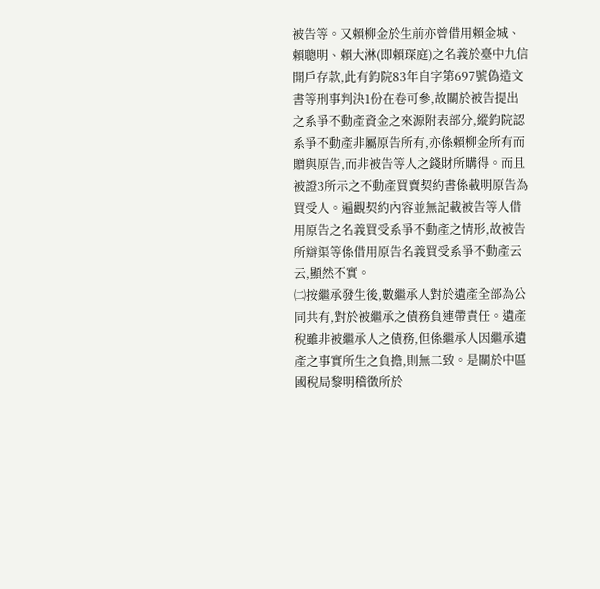被告等。又賴柳金於生前亦曾借用賴金城、賴聰明、賴大淋(即賴琛庭)之名義於臺中九信開戶存款,此有鈞院83年自字第697號偽造文書等刑事判決1份在卷可參,故關於被告提出之系爭不動產資金之來源附表部分,縱鈞院認系爭不動產非屬原告所有,亦係賴柳金所有而贈與原告,而非被告等人之錢財所購得。而且被證3所示之不動產買賣契約書係載明原告為買受人。遍觀契約內容並無記載被告等人借用原告之名義買受系爭不動產之情形,故被告所辯渠等係借用原告名義買受系爭不動產云云,顯然不實。
㈡按繼承發生後,數繼承人對於遺產全部為公同共有,對於被繼承之債務負連帶責任。遺產稅雖非被繼承人之債務,但係繼承人因繼承遺產之事實所生之負擔,則無二致。是關於中區國稅局黎明稽徵所於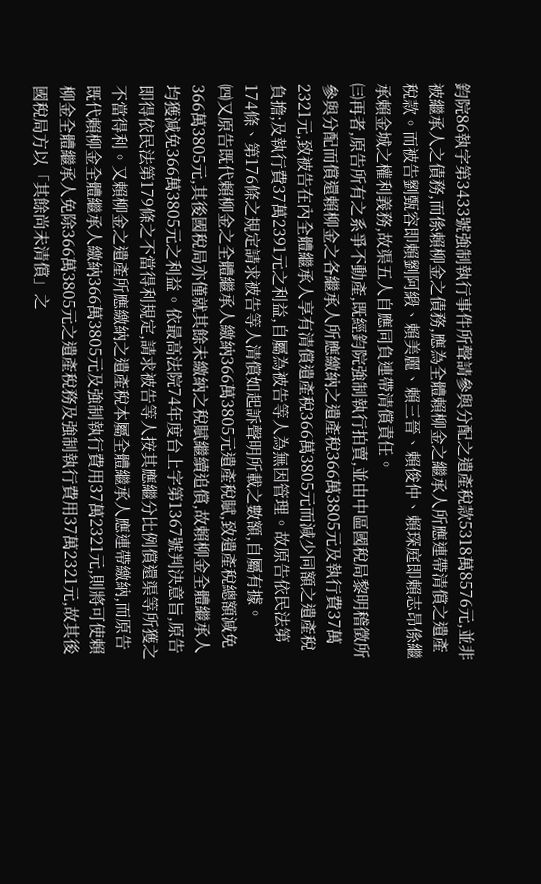鈞院86執字第3433號強制執行事件所聲請參與分配之遺產稅款5318萬8576元,並非被繼承人之債務,而係賴柳金之債務,應為全體賴柳金之繼承人所應連帶清償之遺產稅款。而被告劉甄容即賴劉阿緞、賴美麗、賴三晉、賴俊仲、賴琛庭即賴志昂係繼承賴金城之權利義務,故渠五人自應同負連帶清償責任。
㈢再者,原告所有之系爭不動產,既經鈞院強制執行拍賣,並由中區國稅局黎明稽徵所參與分配而償還賴柳金之各繼承人所應繳納之遺產稅366萬3805元及執行費37萬2321元,致被告在內全體繼承人享有清償遺產稅366萬3805元而減少同額之遺產稅負擔;及執行費37萬2391元之利益,自屬為被告等人為無因管理。故原告依民法第174條、第176條之規定請求被告等人清償如起訴聲明所載之數額,自屬有據。
㈣又原告既代賴柳金之全體繼承人繳納366萬3805元遺產稅賦,致遺產稅總額減免366萬3805元,其後國稅局亦僅就其餘未繳納之稅賦繼續追償,故賴柳金全體繼承人均獲減免366萬3805元之利益。依最高法院74年度台上字第1367號判決意旨,原告即得依民法第179條之不當得利規定,請求被告等人按其應繼分比例償還渠等所獲之不當得利。又賴柳金之遺產所應繳納之遺產稅本屬全體繼承人應連帶繳納,而原告既代賴柳金全體繼承人繳納366萬3805元及強制執行費用37萬2321元,則將可使賴柳金全體繼承人免除366萬3805元之遺產稅務及強制執行費用37萬2321元,故其後國稅局方以「其餘尚未清償」之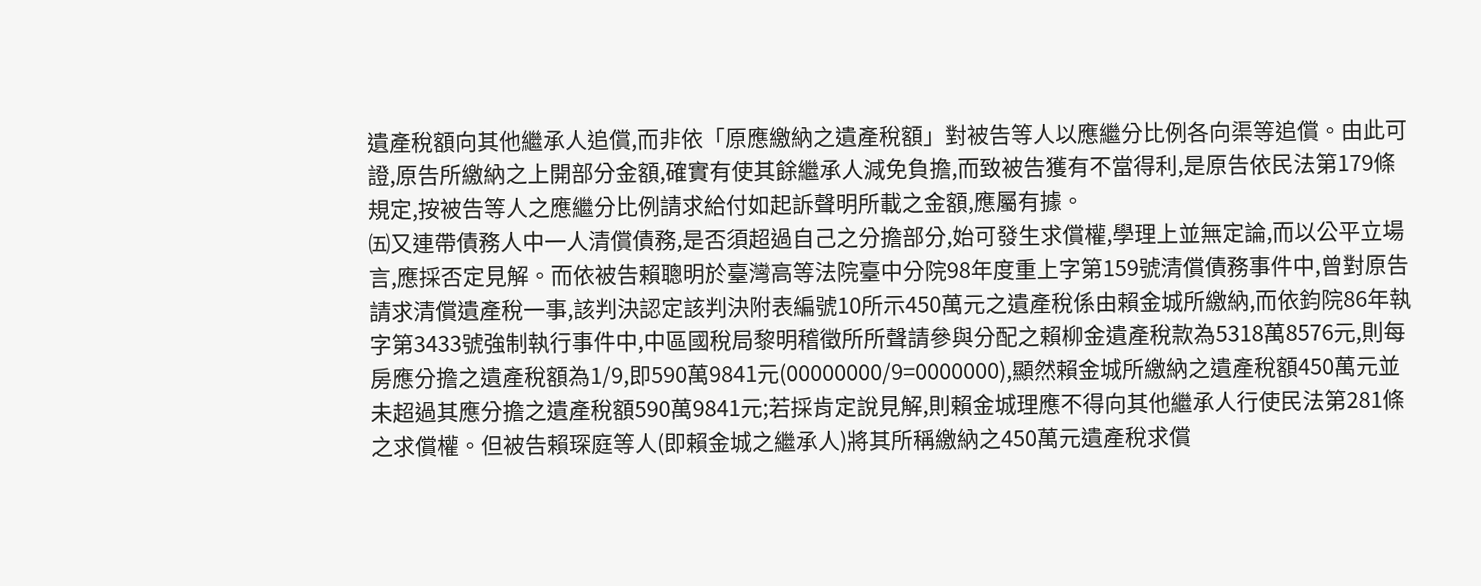遺產稅額向其他繼承人追償,而非依「原應繳納之遺產稅額」對被告等人以應繼分比例各向渠等追償。由此可證,原告所繳納之上開部分金額,確實有使其餘繼承人減免負擔,而致被告獲有不當得利,是原告依民法第179條規定,按被告等人之應繼分比例請求給付如起訴聲明所載之金額,應屬有據。
㈤又連帶債務人中一人清償債務,是否須超過自己之分擔部分,始可發生求償權,學理上並無定論,而以公平立場言,應採否定見解。而依被告賴聰明於臺灣高等法院臺中分院98年度重上字第159號清償債務事件中,曾對原告請求清償遺產稅一事,該判決認定該判決附表編號10所示450萬元之遺產稅係由賴金城所繳納,而依鈞院86年執字第3433號強制執行事件中,中區國稅局黎明稽徵所所聲請參與分配之賴柳金遺產稅款為5318萬8576元,則每房應分擔之遺產稅額為1/9,即590萬9841元(00000000/9=0000000),顯然賴金城所繳納之遺產稅額450萬元並未超過其應分擔之遺產稅額590萬9841元;若採肯定說見解,則賴金城理應不得向其他繼承人行使民法第281條之求償權。但被告賴琛庭等人(即賴金城之繼承人)將其所稱繳納之450萬元遺產稅求償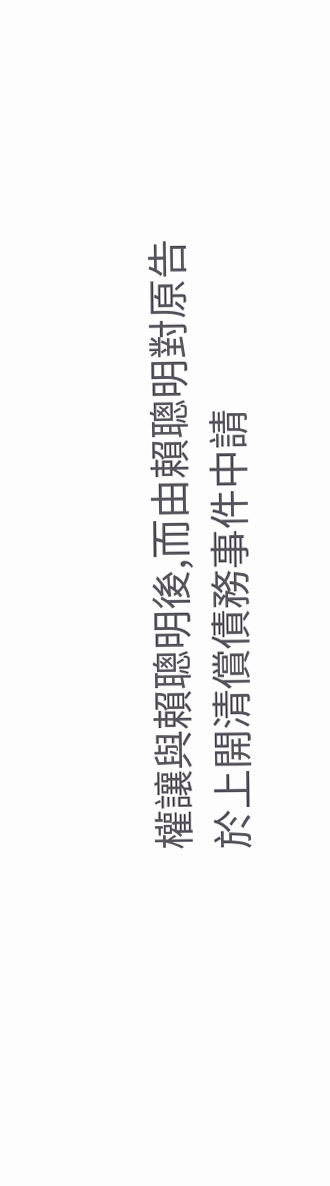權讓與賴聰明後,而由賴聰明對原告於上開清償債務事件中請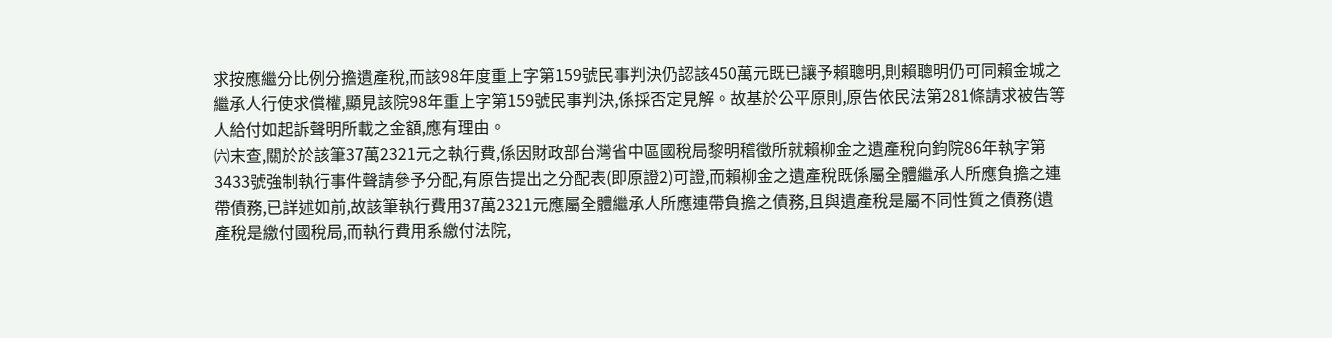求按應繼分比例分擔遺產稅,而該98年度重上字第159號民事判決仍認該450萬元既已讓予賴聰明,則賴聰明仍可同賴金城之繼承人行使求償權,顯見該院98年重上字第159號民事判決,係採否定見解。故基於公平原則,原告依民法第281條請求被告等人給付如起訴聲明所載之金額,應有理由。
㈥末查,關於於該筆37萬2321元之執行費,係因財政部台灣省中區國稅局黎明稽徵所就賴柳金之遺產稅向鈞院86年執字第3433號強制執行事件聲請參予分配,有原告提出之分配表(即原證2)可證,而賴柳金之遺產稅既係屬全體繼承人所應負擔之連帶債務,已詳述如前,故該筆執行費用37萬2321元應屬全體繼承人所應連帶負擔之債務,且與遺產稅是屬不同性質之債務(遺產稅是繳付國稅局,而執行費用系繳付法院,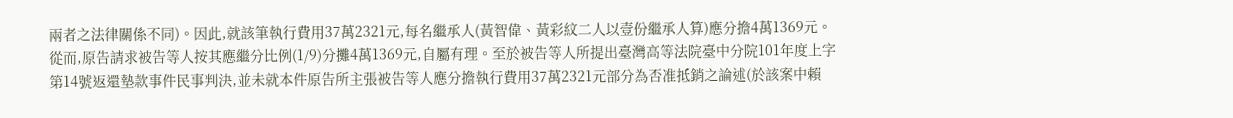兩者之法律關係不同)。因此,就該筆執行費用37萬2321元,每名繼承人(黃智偉、黃彩紋二人以壹份繼承人算)應分擔4萬1369元。從而,原告請求被告等人按其應繼分比例(1/9)分攤4萬1369元,自屬有理。至於被告等人所提出臺灣高等法院臺中分院101年度上字第14號返還墊款事件民事判決,並未就本件原告所主張被告等人應分擔執行費用37萬2321元部分為否准抵銷之論述(於該案中賴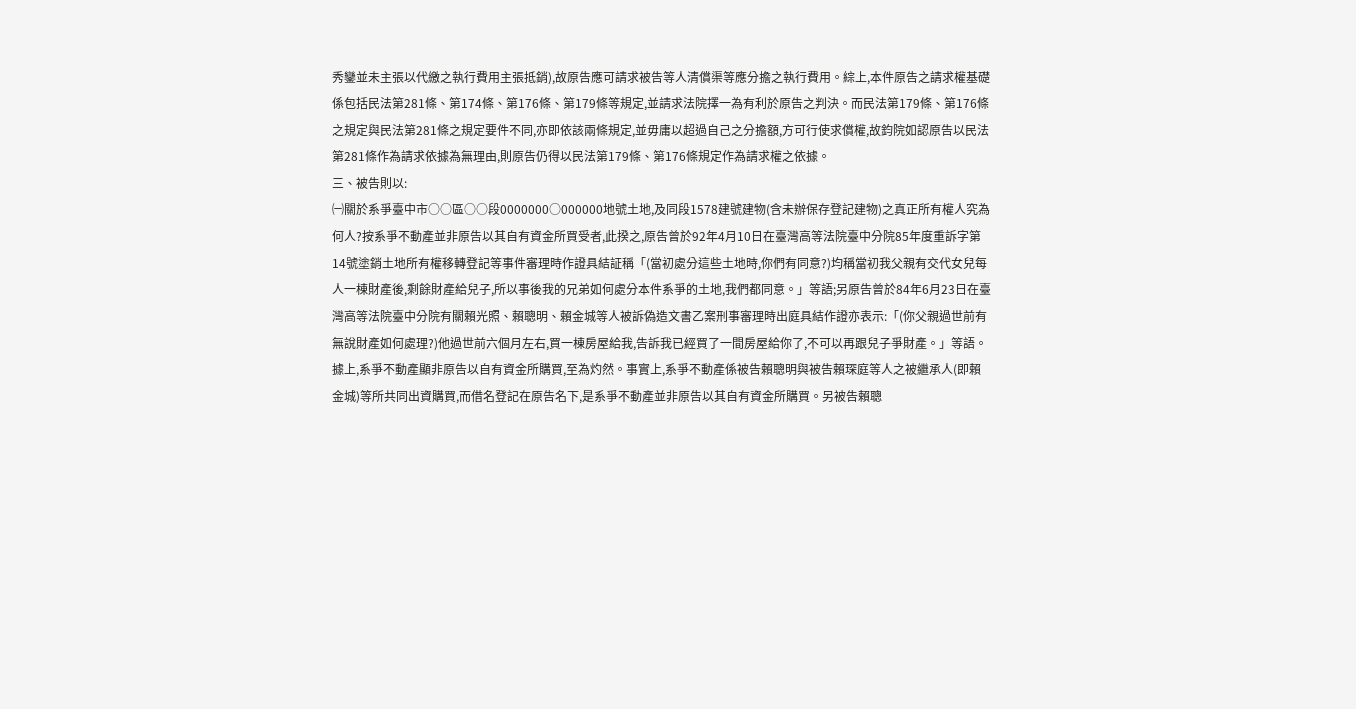秀鑾並未主張以代繳之執行費用主張抵銷),故原告應可請求被告等人清償渠等應分擔之執行費用。綜上,本件原告之請求權基礎係包括民法第281條、第174條、第176條、第179條等規定,並請求法院擇一為有利於原告之判決。而民法第179條、第176條之規定與民法第281條之規定要件不同,亦即依該兩條規定,並毋庸以超過自己之分擔額,方可行使求償權,故鈞院如認原告以民法第281條作為請求依據為無理由,則原告仍得以民法第179條、第176條規定作為請求權之依據。
三、被告則以:
㈠關於系爭臺中市○○區○○段0000000○000000地號土地,及同段1578建號建物(含未辦保存登記建物)之真正所有權人究為何人?按系爭不動產並非原告以其自有資金所買受者,此揆之,原告曾於92年4月10日在臺灣高等法院臺中分院85年度重訴字第14號塗銷土地所有權移轉登記等事件審理時作證具結証稱「(當初處分這些土地時,你們有同意?)均稱當初我父親有交代女兒每人一棟財產後,剩餘財產給兒子,所以事後我的兄弟如何處分本件系爭的土地,我們都同意。」等語;另原告曾於84年6月23日在臺灣高等法院臺中分院有關賴光照、賴聰明、賴金城等人被訴偽造文書乙案刑事審理時出庭具結作證亦表示:「(你父親過世前有無說財產如何處理?)他過世前六個月左右,買一棟房屋給我,告訴我已經買了一間房屋給你了,不可以再跟兒子爭財產。」等語。據上,系爭不動產顯非原告以自有資金所購買,至為灼然。事實上,系爭不動產係被告賴聰明與被告賴琛庭等人之被繼承人(即賴金城)等所共同出資購買,而借名登記在原告名下,是系爭不動產並非原告以其自有資金所購買。另被告賴聰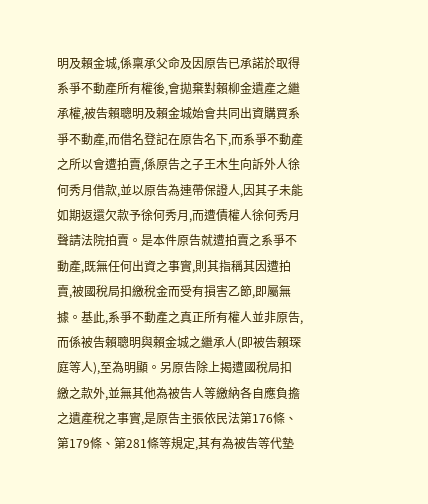明及賴金城,係稟承父命及因原告已承諾於取得系爭不動產所有權後,會拋棄對賴柳金遺產之繼承權,被告賴聰明及賴金城始會共同出資購買系爭不動產,而借名登記在原告名下,而系爭不動產之所以會遭拍賣,係原告之子王木生向訴外人徐何秀月借款,並以原告為連帶保證人,因其子未能如期返還欠款予徐何秀月,而遭債權人徐何秀月聲請法院拍賣。是本件原告就遭拍賣之系爭不動產,既無任何出資之事實,則其指稱其因遭拍賣,被國稅局扣繳稅金而受有損害乙節,即屬無據。基此,系爭不動產之真正所有權人並非原告,而係被告賴聰明與賴金城之繼承人(即被告賴琛庭等人),至為明顯。另原告除上揭遭國稅局扣繳之款外,並無其他為被告人等繳納各自應負擔之遺產稅之事實,是原告主張依民法第176條、第179條、第281條等規定,其有為被告等代墊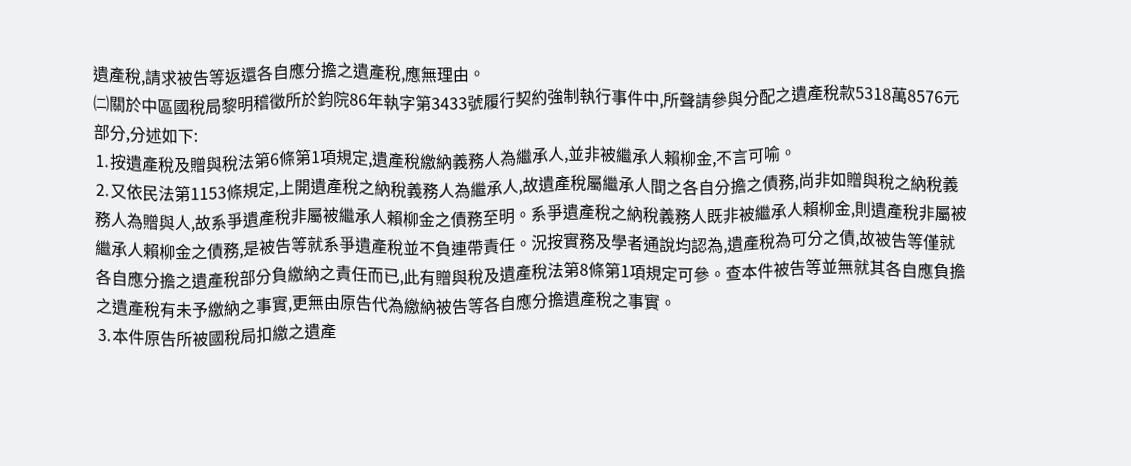遺產稅,請求被告等返還各自應分擔之遺產稅,應無理由。
㈡關於中區國稅局黎明稽徵所於鈞院86年執字第3433號履行契約強制執行事件中,所聲請參與分配之遺產稅款5318萬8576元部分,分述如下:
⒈按遺產稅及贈與稅法第6條第1項規定,遺產稅繳納義務人為繼承人,並非被繼承人賴柳金,不言可喻。
⒉又依民法第1153條規定,上開遺產稅之納稅義務人為繼承人,故遺產稅屬繼承人間之各自分擔之債務,尚非如贈與稅之納稅義務人為贈與人,故系爭遺產稅非屬被繼承人賴柳金之債務至明。系爭遺產稅之納稅義務人既非被繼承人賴柳金,則遺產稅非屬被繼承人賴柳金之債務,是被告等就系爭遺產稅並不負連帶責任。況按實務及學者通說均認為,遺產稅為可分之債,故被告等僅就各自應分擔之遺產稅部分負繳納之責任而已,此有贈與稅及遺產稅法第8條第1項規定可參。查本件被告等並無就其各自應負擔之遺產稅有未予繳納之事實,更無由原告代為繳納被告等各自應分擔遺產稅之事實。
⒊本件原告所被國稅局扣繳之遺產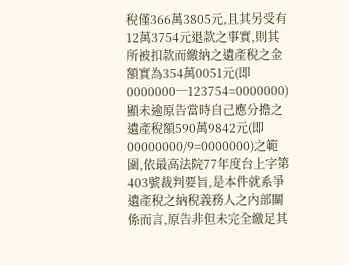稅僅366萬3805元,且其另受有12萬3754元退款之事實,則其所被扣款而繳納之遺產稅之金額實為354萬0051元(即0000000─123754=0000000)顯未逾原告當時自己應分擔之遺產稅額590萬9842元(即00000000/9=0000000)之範圍,依最高法院77年度台上字第403號裁判要旨,是本件就系爭遺產稅之納稅義務人之內部關係而言,原告非但未完全繳足其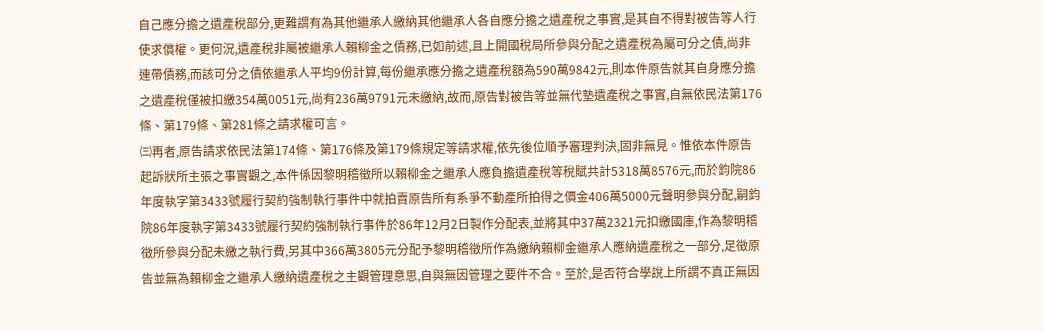自己應分擔之遺產稅部分,更難謂有為其他繼承人繳納其他繼承人各自應分擔之遺產稅之事實,是其自不得對被告等人行使求償權。更何況,遺產稅非屬被繼承人賴柳金之債務,已如前述,且上開國稅局所參與分配之遺產稅為屬可分之債,尚非連帶債務,而該可分之債依繼承人平均9份計算,每份繼承應分擔之遺產稅額為590萬9842元,則本件原告就其自身應分擔之遺產稅僅被扣繳354萬0051元,尚有236萬9791元未繳納,故而,原告對被告等並無代墊遺產稅之事實,自無依民法第176條、第179條、第281條之請求權可言。
㈢再者,原告請求依民法第174條、第176條及第179條規定等請求權,依先後位順予審理判決,固非無見。惟依本件原告起訴狀所主張之事實觀之,本件係因黎明稽徵所以賴柳金之繼承人應負擔遺產稅等稅賦共計5318萬8576元,而於鈞院86年度執字第3433號履行契約強制執行事件中就拍賣原告所有系爭不動產所拍得之價金406萬5000元聲明參與分配,嗣鈞院86年度執字第3433號履行契約強制執行事件於86年12月2日製作分配表,並將其中37萬2321元扣繳國庫,作為黎明稽徵所參與分配未繳之執行費,另其中366萬3805元分配予黎明稽徵所作為繳納賴柳金繼承人應納遺產稅之一部分,足徵原告並無為賴柳金之繼承人繳納遺產稅之主觀管理意思,自與無因管理之要件不合。至於,是否符合學說上所謂不真正無因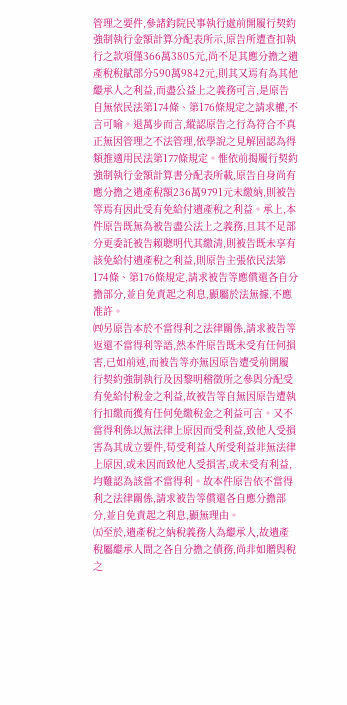管理之要件,參諸鈞院民事執行處前開履行契約強制執行金額計算分配表所示,原告所遭查扣執行之款項僅366萬3805元,尚不足其應分擔之遺產稅稅賦部分590萬9842元,則其又焉有為其他繼承人之利益,而盡公益上之義務可言,是原告自無依民法第174條、第176條規定之請求權,不言可喻。退萬步而言,縱認原告之行為符合不真正無因管理之不法管理,依學說之見解固認為得類推適用民法第177條規定。惟依前揭履行契約強制執行金額計算書分配表所載,原告自身尚有應分擔之遺產稅額236萬9791元未繳納,則被告等焉有因此受有免給付遺產稅之利益。承上,本件原告既無為被告盡公法上之義務,且其不足部分更委託被告賴聰明代其繳清,則被告既未享有該免給付遺產稅之利益,則原告主張依民法第174條、第176條規定,請求被告等應償還各自分擔部分,並自免責起之利息,顯屬於法無據,不應准許。
㈣另原告本於不當得利之法律關係,請求被告等返還不當得利等語,然本件原告既未受有任何損害,已如前述,而被告等亦無因原告遭受前開履行契約強制執行及因黎明稽徵所之參與分配受有免給付稅金之利益,故被告等自無因原告遭執行扣繳而獲有任何免繳稅金之利益可言。又不當得利係以無法律上原因而受利益,致他人受損害為其成立要件,苟受利益人所受利益非無法律上原因,或未因而致他人受損害,或未受有利益,均難認為該當不當得利。故本件原告依不當得利之法律關係,請求被告等償還各自應分擔部分,並自免責起之利息,顯無理由。
㈤至於,遺產稅之納稅義務人為繼承人,故遺產稅屬繼承人間之各自分擔之債務,尚非如贈與稅之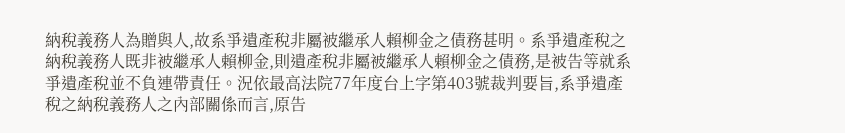納稅義務人為贈與人,故系爭遺產稅非屬被繼承人賴柳金之債務甚明。系爭遺產稅之納稅義務人既非被繼承人賴柳金,則遺產稅非屬被繼承人賴柳金之債務,是被告等就系爭遺產稅並不負連帶責任。況依最高法院77年度台上字第403號裁判要旨,系爭遺產稅之納稅義務人之內部關係而言,原告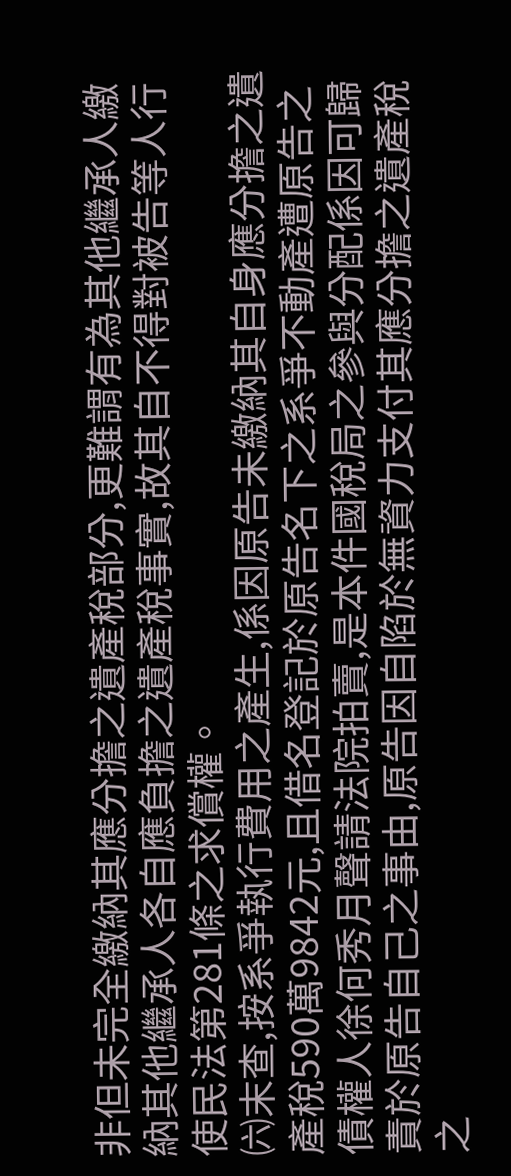非但未完全繳納其應分擔之遺產稅部分,更難謂有為其他繼承人繳納其他繼承人各自應負擔之遺產稅事實,故其自不得對被告等人行使民法第281條之求償權。
㈥末查,按系爭執行費用之產生,係因原告未繳納其自身應分擔之遺產稅590萬9842元,且借名登記於原告名下之系爭不動產遭原告之債權人徐何秀月聲請法院拍賣,是本件國稅局之參與分配係因可歸責於原告自己之事由,原告因自陷於無資力支付其應分擔之遺產稅之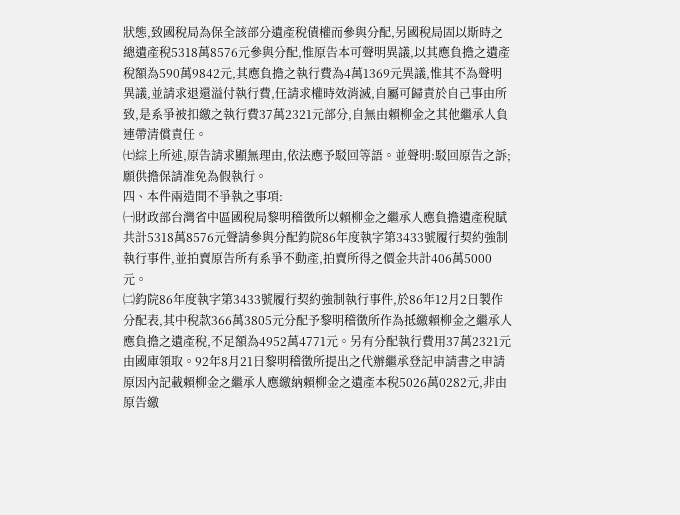狀態,致國稅局為保全該部分遺產稅債權而參與分配,另國稅局固以斯時之總遺產稅5318萬8576元參與分配,惟原告本可聲明異議,以其應負擔之遺產稅額為590萬9842元,其應負擔之執行費為4萬1369元異議,惟其不為聲明異議,並請求退還溢付執行費,任請求權時效消滅,自屬可歸責於自己事由所致,是系爭被扣繳之執行費37萬2321元部分,自無由賴柳金之其他繼承人負連帶清償責任。
㈦綜上所述,原告請求顯無理由,依法應予駁回等語。並聲明:駁回原告之訴;願供擔保請准免為假執行。
四、本件兩造間不爭執之事項:
㈠財政部台灣省中區國稅局黎明稽徵所以賴柳金之繼承人應負擔遺產稅賦共計5318萬8576元聲請參與分配鈞院86年度執字第3433號履行契約強制執行事件,並拍賣原告所有系爭不動產,拍賣所得之價金共計406萬5000元。
㈡鈞院86年度執字第3433號履行契約強制執行事件,於86年12月2日製作分配表,其中稅款366萬3805元分配予黎明稽徵所作為抵繳賴柳金之繼承人應負擔之遺產稅,不足額為4952萬4771元。另有分配執行費用37萬2321元由國庫領取。92年8月21日黎明稽徵所提出之代辦繼承登記申請書之申請原因內記載賴柳金之繼承人應繳納賴柳金之遺產本稅5026萬0282元,非由原告繳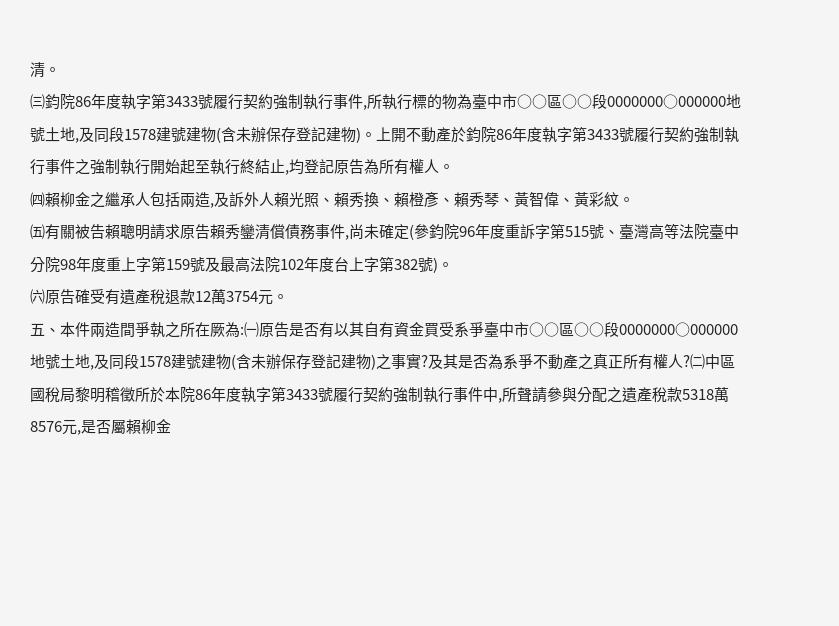清。
㈢鈞院86年度執字第3433號履行契約強制執行事件,所執行標的物為臺中市○○區○○段0000000○000000地號土地,及同段1578建號建物(含未辦保存登記建物)。上開不動產於鈞院86年度執字第3433號履行契約強制執行事件之強制執行開始起至執行終結止,均登記原告為所有權人。
㈣賴柳金之繼承人包括兩造,及訴外人賴光照、賴秀換、賴橙彥、賴秀琴、黃智偉、黃彩紋。
㈤有關被告賴聰明請求原告賴秀鑾清償債務事件,尚未確定(參鈞院96年度重訴字第515號、臺灣高等法院臺中分院98年度重上字第159號及最高法院102年度台上字第382號)。
㈥原告確受有遺產稅退款12萬3754元。
五、本件兩造間爭執之所在厥為:㈠原告是否有以其自有資金買受系爭臺中市○○區○○段0000000○000000地號土地,及同段1578建號建物(含未辦保存登記建物)之事實?及其是否為系爭不動產之真正所有權人?㈡中區國稅局黎明稽徵所於本院86年度執字第3433號履行契約強制執行事件中,所聲請參與分配之遺產稅款5318萬8576元,是否屬賴柳金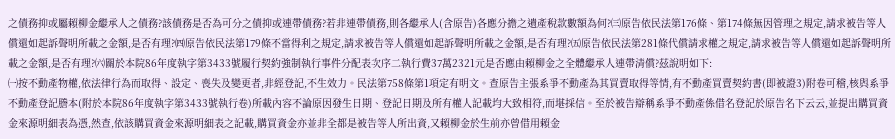之債務抑或屬賴柳金繼承人之債務?該債務是否為可分之債抑或連帶債務?若非連帶債務,則各繼承人(含原告)各應分擔之遺產稅款數額為何?㈢原告依民法第176條、第174條無因管理之規定,請求被告等人償還如起訴聲明所載之金額,是否有理?㈣原告依民法第179條不當得利之規定,請求被告等人償還如起訴聲明所載之金額,是否有理?㈤原告依民法第281條代償請求權之規定,請求被告等人償還如起訴聲明所載之金額,是否有理?㈥關於本院86年度執字第3433號履行契約強制執行事件分配表次序二執行費37萬2321元是否應由賴柳金之全體繼承人連帶清償?茲說明如下:
㈠按不動產物權,依法律行為而取得、設定、喪失及變更者,非經登記,不生效力。民法第758條第1項定有明文。查原告主張系爭不動產為其買賣取得等情,有不動產買賣契約書(即被證3)附卷可稽,核與系爭不動產登記謄本(附於本院86年度執字第3433號執行卷)所載內容不論原因發生日期、登記日期及所有權人記載均大致相符,而堪採信。至於被告辯稱系爭不動產係借名登記於原告名下云云,並提出購買資金來源明細表為憑,然查,依該購買資金來源明細表之記載,購買資金亦並非全都是被告等人所出資,又賴柳金於生前亦曾借用賴金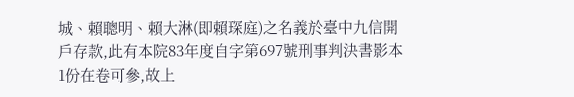城、賴聰明、賴大淋(即賴琛庭)之名義於臺中九信開戶存款,此有本院83年度自字第697號刑事判決書影本1份在卷可參,故上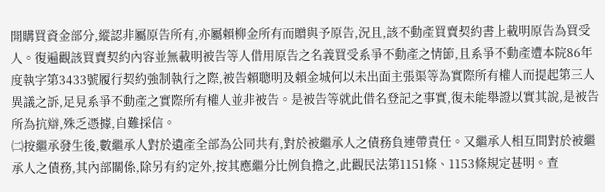開購買資金部分,縱認非屬原告所有,亦屬賴柳金所有而贈與予原告,況且,該不動產買賣契約書上載明原告為買受人。復遍觀該買賣契約內容並無載明被告等人借用原告之名義買受系爭不動產之情節,且系爭不動產遭本院86年度執字第3433號履行契約強制執行之際,被告賴聰明及賴金城何以未出面主張渠等為實際所有權人而提起第三人異議之訴,足見系爭不動產之實際所有權人並非被告。是被告等就此借名登記之事實,復未能舉證以實其說,是被告所為抗辯,殊乏憑據,自難採信。
㈡按繼承發生後,數繼承人對於遺產全部為公同共有,對於被繼承人之債務負連帶責任。又繼承人相互間對於被繼承人之債務,其內部關係,除另有約定外,按其應繼分比例負擔之,此觀民法第1151條、1153條規定甚明。查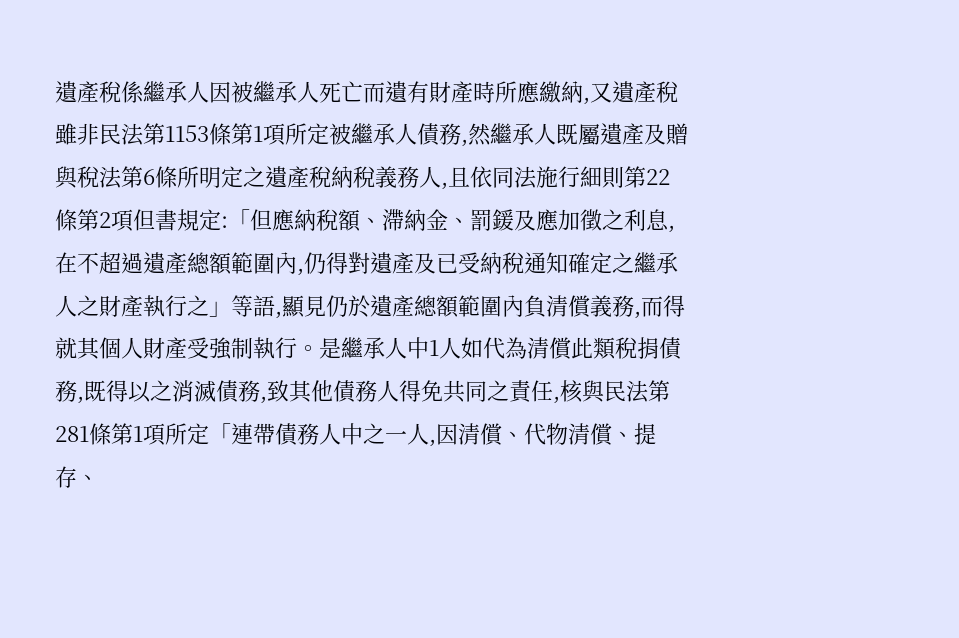遺產稅係繼承人因被繼承人死亡而遺有財產時所應繳納,又遺產稅雖非民法第1153條第1項所定被繼承人債務,然繼承人既屬遺產及贈與稅法第6條所明定之遺產稅納稅義務人,且依同法施行細則第22條第2項但書規定:「但應納稅額、滯納金、罰鍰及應加徵之利息,在不超過遺產總額範圍內,仍得對遺產及已受納稅通知確定之繼承人之財產執行之」等語,顯見仍於遺產總額範圍內負清償義務,而得就其個人財產受強制執行。是繼承人中1人如代為清償此類稅捐債務,既得以之消滅債務,致其他債務人得免共同之責任,核與民法第281條第1項所定「連帶債務人中之一人,因清償、代物清償、提存、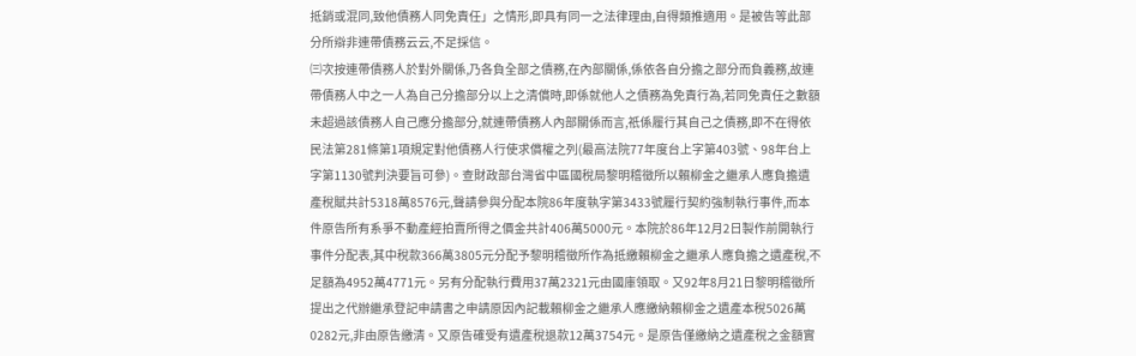抵銷或混同,致他債務人同免責任」之情形,即具有同一之法律理由,自得類推適用。是被告等此部分所辯非連帶債務云云,不足採信。
㈢次按連帶債務人於對外關係,乃各負全部之債務,在內部關係,係依各自分擔之部分而負義務,故連帶債務人中之一人為自己分擔部分以上之清償時,即係就他人之債務為免責行為,若同免責任之數額未超過該債務人自己應分擔部分,就連帶債務人內部關係而言,祇係履行其自己之債務,即不在得依民法第281條第1項規定對他債務人行使求償權之列(最高法院77年度台上字第403號、98年台上字第1130號判決要旨可參)。查財政部台灣省中區國稅局黎明稽徵所以賴柳金之繼承人應負擔遺產稅賦共計5318萬8576元,聲請參與分配本院86年度執字第3433號履行契約強制執行事件,而本件原告所有系爭不動產經拍賣所得之價金共計406萬5000元。本院於86年12月2日製作前開執行事件分配表,其中稅款366萬3805元分配予黎明稽徵所作為抵繳賴柳金之繼承人應負擔之遺產稅,不足額為4952萬4771元。另有分配執行費用37萬2321元由國庫領取。又92年8月21日黎明稽徵所提出之代辦繼承登記申請書之申請原因內記載賴柳金之繼承人應繳納賴柳金之遺產本稅5026萬0282元,非由原告繳清。又原告確受有遺產稅退款12萬3754元。是原告僅繳納之遺產稅之金額實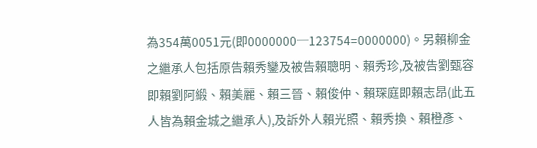為354萬0051元(即0000000─123754=0000000)。另賴柳金之繼承人包括原告賴秀鑾及被告賴聰明、賴秀珍,及被告劉甄容即賴劉阿緞、賴美麗、賴三晉、賴俊仲、賴琛庭即賴志昂(此五人皆為賴金城之繼承人),及訴外人賴光照、賴秀換、賴橙彥、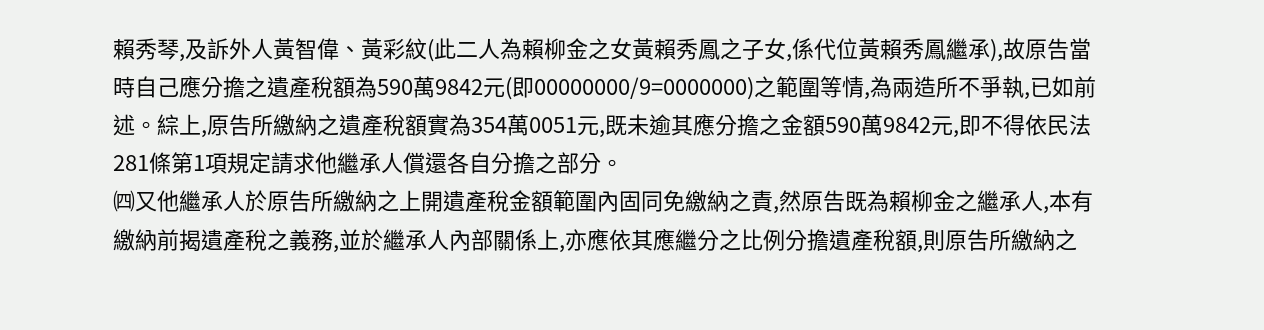賴秀琴,及訴外人黃智偉、黃彩紋(此二人為賴柳金之女黃賴秀鳳之子女,係代位黃賴秀鳳繼承),故原告當時自己應分擔之遺產稅額為590萬9842元(即00000000/9=0000000)之範圍等情,為兩造所不爭執,已如前述。綜上,原告所繳納之遺產稅額實為354萬0051元,既未逾其應分擔之金額590萬9842元,即不得依民法281條第1項規定請求他繼承人償還各自分擔之部分。
㈣又他繼承人於原告所繳納之上開遺產稅金額範圍內固同免繳納之責,然原告既為賴柳金之繼承人,本有繳納前揭遺產稅之義務,並於繼承人內部關係上,亦應依其應繼分之比例分擔遺產稅額,則原告所繳納之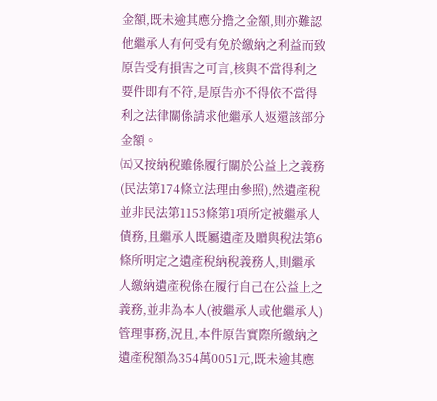金額,既未逾其應分擔之金額,則亦難認他繼承人有何受有免於繳納之利益而致原告受有損害之可言,核與不當得利之要件即有不符,是原告亦不得依不當得利之法律關係請求他繼承人返還該部分金額。
㈤又按納稅雖係履行關於公益上之義務(民法第174條立法理由參照),然遺產稅並非民法第1153條第1項所定被繼承人債務,且繼承人既屬遺產及贈與稅法第6條所明定之遺產稅納稅義務人,則繼承人繳納遺產稅係在履行自己在公益上之義務,並非為本人(被繼承人或他繼承人)管理事務,況且,本件原告實際所繳納之遺產稅額為354萬0051元,既未逾其應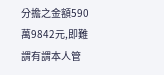分擔之金額590萬9842元,即難謂有謂本人管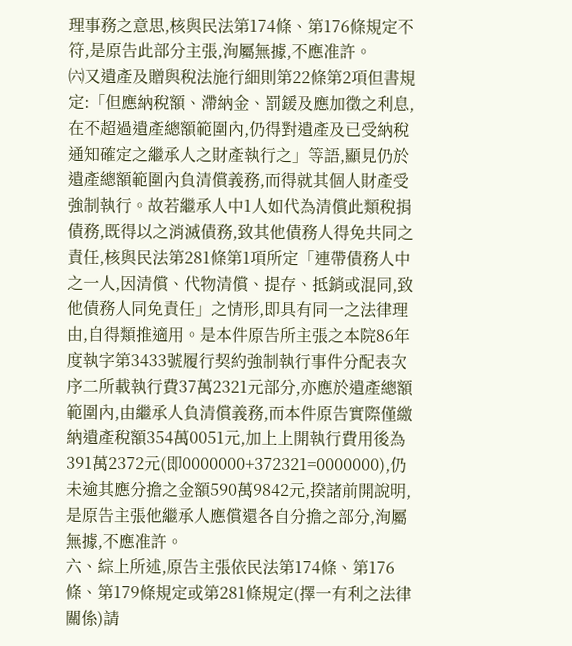理事務之意思,核與民法第174條、第176條規定不符,是原告此部分主張,洵屬無據,不應准許。
㈥又遺產及贈與稅法施行細則第22條第2項但書規定:「但應納稅額、滯納金、罰鍰及應加徵之利息,在不超過遺產總額範圍內,仍得對遺產及已受納稅通知確定之繼承人之財產執行之」等語,顯見仍於遺產總額範圍內負清償義務,而得就其個人財產受強制執行。故若繼承人中1人如代為清償此類稅捐債務,既得以之消滅債務,致其他債務人得免共同之責任,核與民法第281條第1項所定「連帶債務人中之一人,因清償、代物清償、提存、抵銷或混同,致他債務人同免責任」之情形,即具有同一之法律理由,自得類推適用。是本件原告所主張之本院86年度執字第3433號履行契約強制執行事件分配表次序二所載執行費37萬2321元部分,亦應於遺產總額範圍內,由繼承人負清償義務,而本件原告實際僅繳納遺產稅額354萬0051元,加上上開執行費用後為391萬2372元(即0000000+372321=0000000),仍未逾其應分擔之金額590萬9842元,揆諸前開說明,是原告主張他繼承人應償還各自分擔之部分,洵屬無據,不應准許。
六、綜上所述,原告主張依民法第174條、第176條、第179條規定或第281條規定(擇一有利之法律關係)請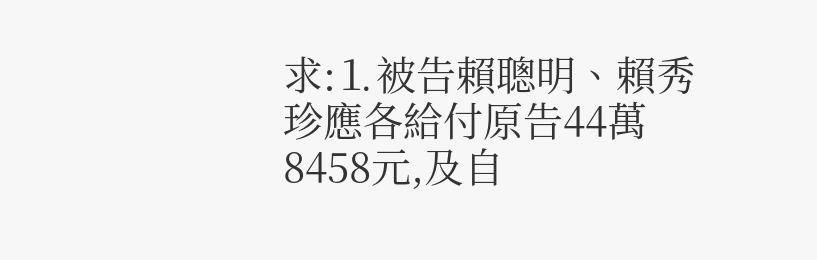求:⒈被告賴聰明、賴秀珍應各給付原告44萬8458元,及自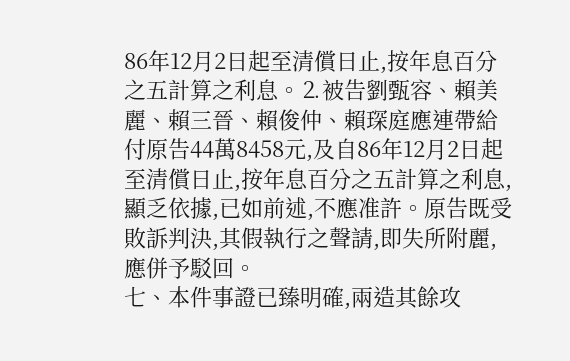86年12月2日起至清償日止,按年息百分之五計算之利息。⒉被告劉甄容、賴美麗、賴三晉、賴俊仲、賴琛庭應連帶給付原告44萬8458元,及自86年12月2日起至清償日止,按年息百分之五計算之利息,顯乏依據,已如前述,不應准許。原告既受敗訴判決,其假執行之聲請,即失所附麗,應併予駁回。
七、本件事證已臻明確,兩造其餘攻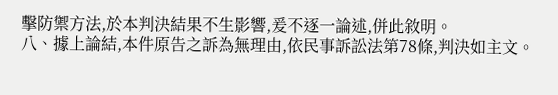擊防禦方法,於本判決結果不生影響,爰不逐一論述,併此敘明。
八、據上論結,本件原告之訴為無理由,依民事訴訟法第78條,判決如主文。